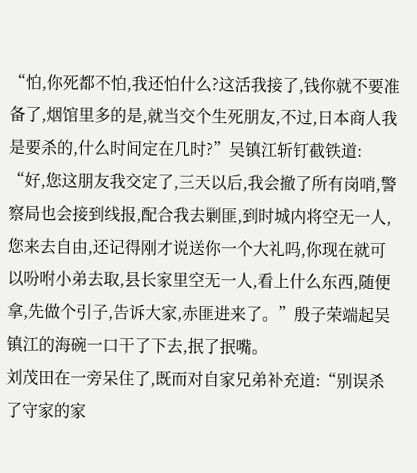“怕,你死都不怕,我还怕什么?这活我接了,钱你就不要准备了,烟馆里多的是,就当交个生死朋友,不过,日本商人我是要杀的,什么时间定在几时?”吴镇江斩钉截铁道:
“好,您这朋友我交定了,三天以后,我会撤了所有岗哨,警察局也会接到线报,配合我去剿匪,到时城内将空无一人,您来去自由,还记得刚才说送你一个大礼吗,你现在就可以吩咐小弟去取,县长家里空无一人,看上什么东西,随便拿,先做个引子,告诉大家,赤匪进来了。”殷子荣端起吴镇江的海碗一口干了下去,抿了抿嘴。
刘茂田在一旁呆住了,既而对自家兄弟补充道:“别误杀了守家的家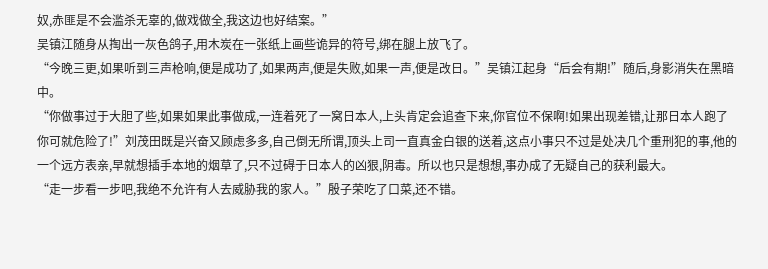奴,赤匪是不会滥杀无辜的,做戏做全,我这边也好结案。”
吴镇江随身从掏出一灰色鸽子,用木炭在一张纸上画些诡异的符号,绑在腿上放飞了。
“今晚三更,如果听到三声枪响,便是成功了,如果两声,便是失败,如果一声,便是改日。”吴镇江起身“后会有期!”随后,身影消失在黑暗中。
“你做事过于大胆了些,如果如果此事做成,一连着死了一窝日本人,上头肯定会追查下来,你官位不保啊!如果出现差错,让那日本人跑了你可就危险了!”刘茂田既是兴奋又顾虑多多,自己倒无所谓,顶头上司一直真金白银的送着,这点小事只不过是处决几个重刑犯的事,他的一个远方表亲,早就想插手本地的烟草了,只不过碍于日本人的凶狠,阴毒。所以也只是想想,事办成了无疑自己的获利最大。
“走一步看一步吧,我绝不允许有人去威胁我的家人。”殷子荣吃了口菜,还不错。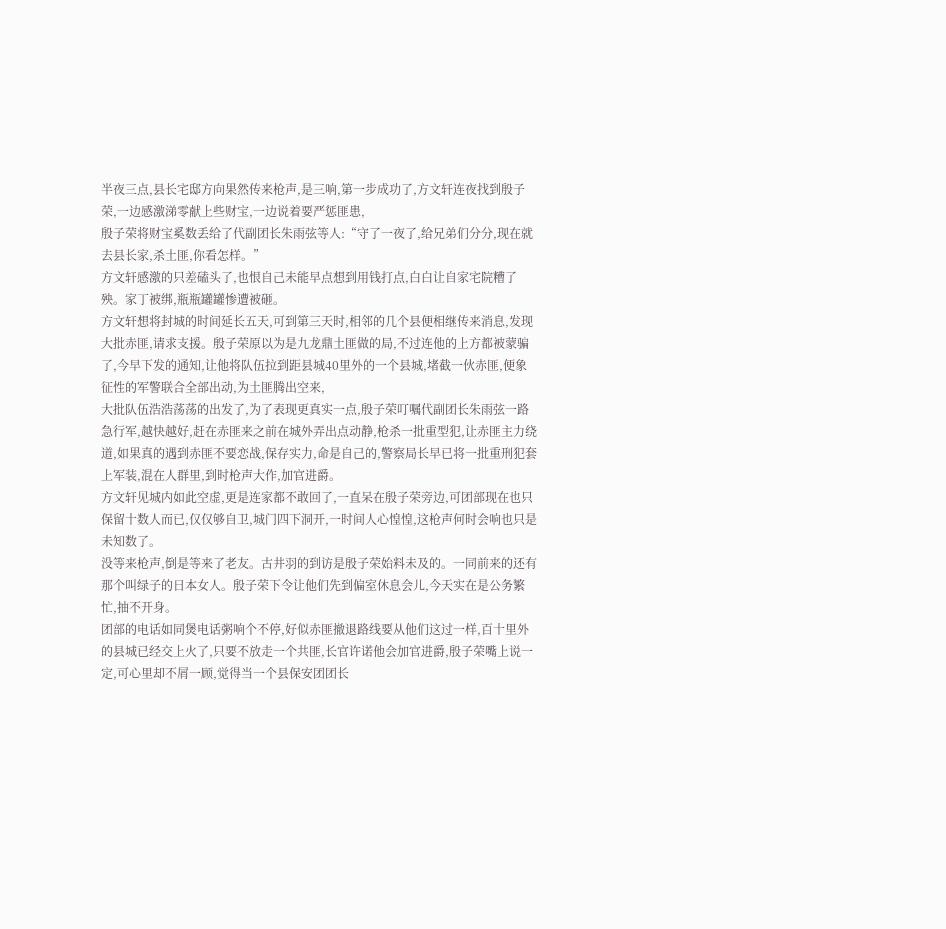半夜三点,县长宅邸方向果然传来枪声,是三响,第一步成功了,方文轩连夜找到殷子荣,一边感激涕零献上些财宝,一边说着要严惩匪患,
殷子荣将财宝奚数丢给了代副团长朱雨弦等人:“守了一夜了,给兄弟们分分,现在就去县长家,杀土匪,你看怎样。”
方文轩感激的只差磕头了,也恨自己未能早点想到用钱打点,白白让自家宅院糟了殃。家丁被绑,瓶瓶罐罐惨遭被砸。
方文轩想将封城的时间延长五天,可到第三天时,相邻的几个县便相继传来消息,发现大批赤匪,请求支援。殷子荣原以为是九龙鼎土匪做的局,不过连他的上方都被蒙骗了,今早下发的通知,让他将队伍拉到距县城40里外的一个县城,堵截一伙赤匪,便象征性的军警联合全部出动,为土匪腾出空来,
大批队伍浩浩荡荡的出发了,为了表现更真实一点,殷子荣叮嘱代副团长朱雨弦一路急行军,越快越好,赶在赤匪来之前在城外弄出点动静,枪杀一批重型犯,让赤匪主力绕道,如果真的遇到赤匪不要恋战,保存实力,命是自己的,警察局长早已将一批重刑犯套上军装,混在人群里,到时枪声大作,加官进爵。
方文轩见城内如此空虚,更是连家都不敢回了,一直呆在殷子荣旁边,可团部现在也只保留十数人而已,仅仅够自卫,城门四下洞开,一时间人心惶惶,这枪声何时会响也只是未知数了。
没等来枪声,倒是等来了老友。古井羽的到访是殷子荣始料未及的。一同前来的还有那个叫绿子的日本女人。殷子荣下令让他们先到偏室休息会儿,今天实在是公务繁忙,抽不开身。
团部的电话如同煲电话粥响个不停,好似赤匪撤退路线要从他们这过一样,百十里外的县城已经交上火了,只要不放走一个共匪,长官许诺他会加官进爵,殷子荣嘴上说一定,可心里却不屑一顾,觉得当一个县保安团团长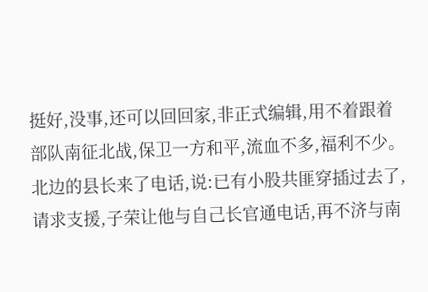挺好,没事,还可以回回家,非正式编辑,用不着跟着部队南征北战,保卫一方和平,流血不多,福利不少。
北边的县长来了电话,说:已有小股共匪穿插过去了,请求支援,子荣让他与自己长官通电话,再不济与南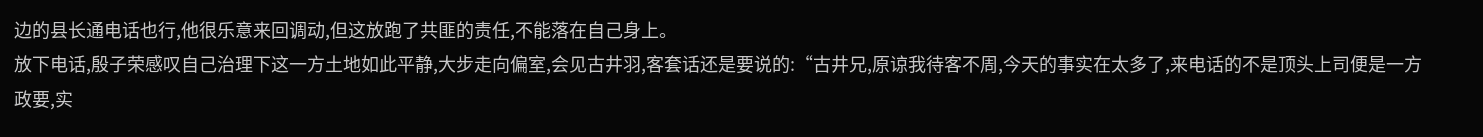边的县长通电话也行,他很乐意来回调动,但这放跑了共匪的责任,不能落在自己身上。
放下电话,殷子荣感叹自己治理下这一方土地如此平静,大步走向偏室,会见古井羽,客套话还是要说的:“古井兄,原谅我待客不周,今天的事实在太多了,来电话的不是顶头上司便是一方政要,实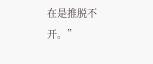在是推脱不开。”